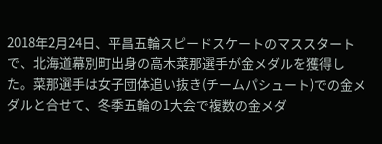2018年2月24日、平昌五輪スピードスケートのマススタートで、北海道幕別町出身の高木菜那選手が金メダルを獲得した。菜那選手は女子団体追い抜き(チームパシュート)での金メダルと合せて、冬季五輪の1大会で複数の金メダ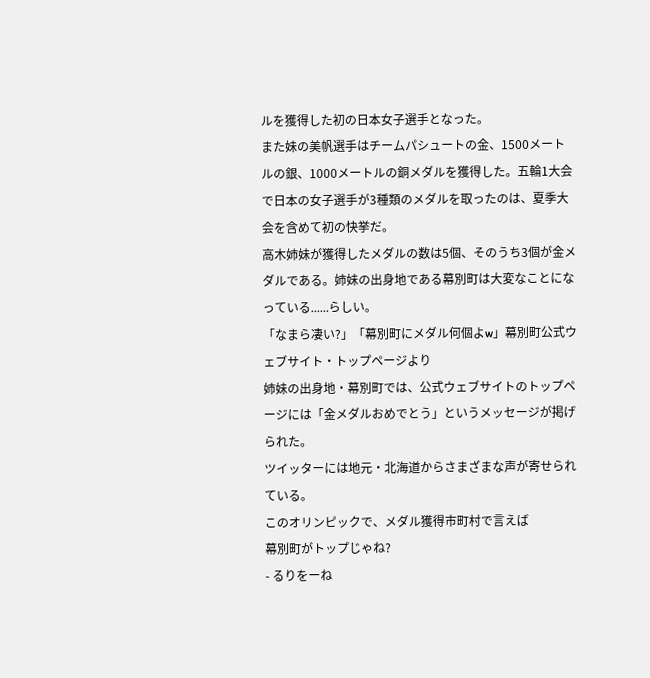ルを獲得した初の日本女子選手となった。
また妹の美帆選手はチームパシュートの金、1500メートルの銀、1000メートルの銅メダルを獲得した。五輪1大会で日本の女子選手が3種類のメダルを取ったのは、夏季大会を含めて初の快挙だ。
高木姉妹が獲得したメダルの数は5個、そのうち3個が金メダルである。姉妹の出身地である幕別町は大変なことになっている......らしい。
「なまら凄い?」「幕別町にメダル何個よw」幕別町公式ウェブサイト・トップページより
姉妹の出身地・幕別町では、公式ウェブサイトのトップページには「金メダルおめでとう」というメッセージが掲げられた。
ツイッターには地元・北海道からさまざまな声が寄せられている。
このオリンピックで、メダル獲得市町村で言えば
幕別町がトップじゃね?
- るりをーね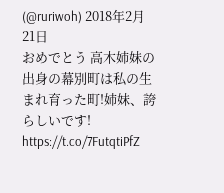(@ruriwoh) 2018年2月21日
おめでとう 高木姉妹の出身の幕別町は私の生まれ育った町!姉妹、誇らしいです! https://t.co/7FutqtiPfZ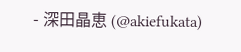- 深田晶恵 (@akiefukata)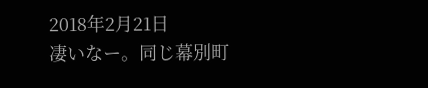2018年2月21日
凄いなー。同じ幕別町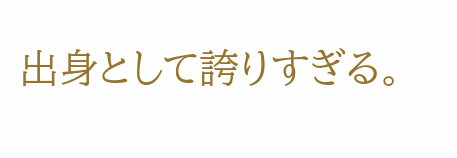出身として誇りすぎる。